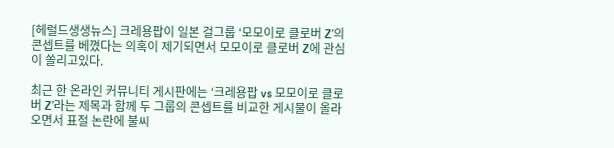[헤럴드생생뉴스] 크레용팝이 일본 걸그룹 ‘모모이로 클로버 Z’의 콘셉트를 베꼈다는 의혹이 제기되면서 모모이로 클로버 Z에 관심이 쏠리고있다.

최근 한 온라인 커뮤니티 게시판에는 ‘크레용팝 vs 모모이로 클로버 Z’라는 제목과 함께 두 그룹의 콘셉트를 비교한 게시물이 올라오면서 표절 논란에 불씨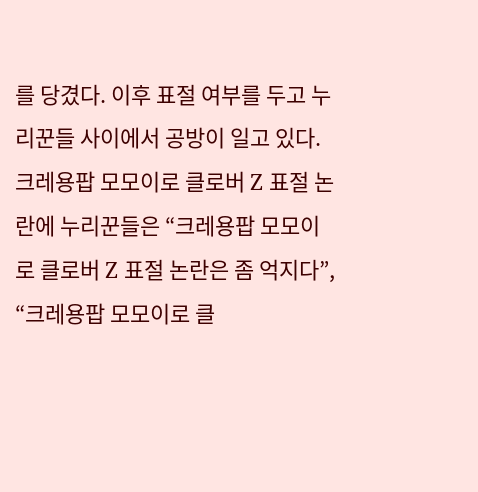를 당겼다. 이후 표절 여부를 두고 누리꾼들 사이에서 공방이 일고 있다. 크레용팝 모모이로 클로버 Z 표절 논란에 누리꾼들은 “크레용팝 모모이로 클로버 Z 표절 논란은 좀 억지다”, “크레용팝 모모이로 클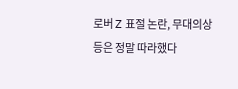로버 Z 표절 논란, 무대의상 등은 정말 따라했다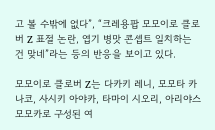고 볼 수밖에 없다”, “크레용팝 모모이로 클로버 Z 표절 논란, 엽기 병맛 콘셉트 일치하는 건 맞네”라는 등의 반응을 보이고 있다.

모모이로 클로버 Z는 다카키 레니, 모모타 카나코, 사시키 아야카, 타마이 시오리, 아리야스 모모카로 구성된 여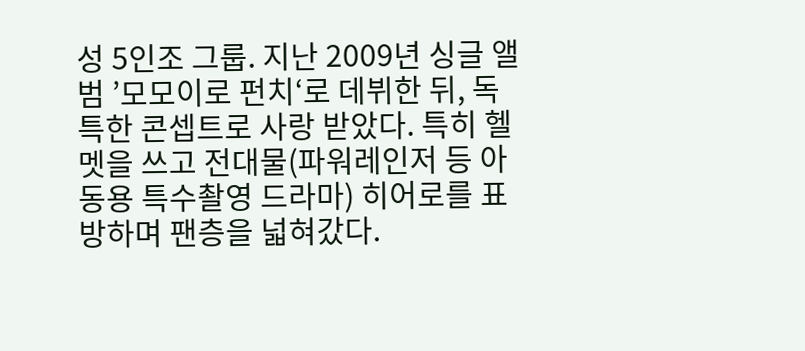성 5인조 그룹. 지난 2009년 싱글 앨범 ’모모이로 펀치‘로 데뷔한 뒤, 독특한 콘셉트로 사랑 받았다. 특히 헬멧을 쓰고 전대물(파워레인저 등 아동용 특수촬영 드라마) 히어로를 표방하며 팬층을 넓혀갔다.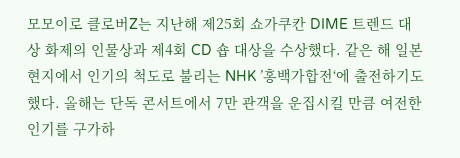모모이로 클로버Z는 지난해 제25회 쇼가쿠칸 DIME 트렌드 대상 화제의 인물상과 제4회 CD 숍 대상을 수상했다. 같은 해 일본 현지에서 인기의 척도로 불리는 NHK ’홍백가합전‘에 출전하기도 했다. 올해는 단독 콘서트에서 7만 관객을 운집시킬 만큼 여전한 인기를 구가하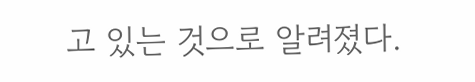고 있는 것으로 알려졌다.